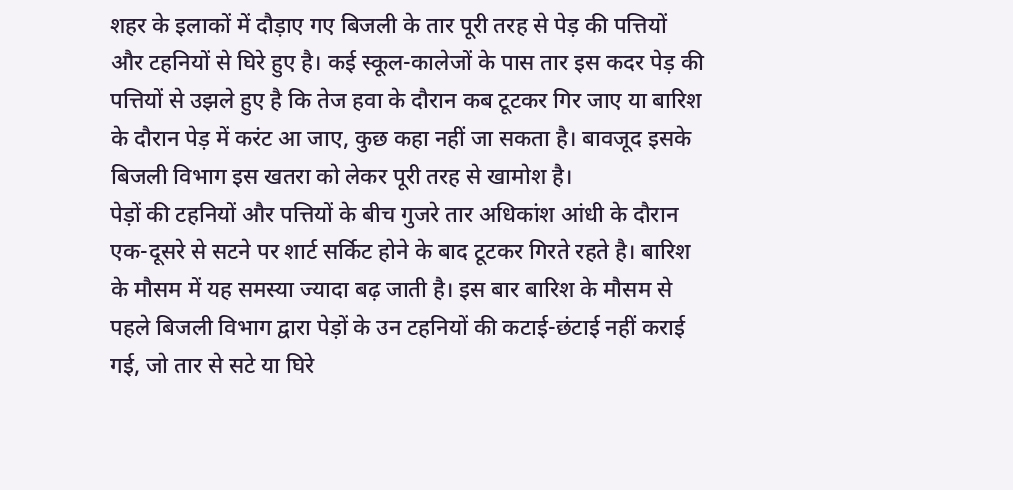शहर के इलाकों में दौड़ाए गए बिजली के तार पूरी तरह से पेड़ की पत्तियों और टहनियों से घिरे हुए है। कई स्कूल-कालेजों के पास तार इस कदर पेड़ की पत्तियों से उझले हुए है कि तेज हवा के दौरान कब टूटकर गिर जाए या बारिश के दौरान पेड़ में करंट आ जाए, कुछ कहा नहीं जा सकता है। बावजूद इसके बिजली विभाग इस खतरा को लेकर पूरी तरह से खामोश है।
पेड़ों की टहनियों और पत्तियों के बीच गुजरे तार अधिकांश आंधी के दौरान एक-दूसरे से सटने पर शार्ट सर्किट होने के बाद टूटकर गिरते रहते है। बारिश के मौसम में यह समस्या ज्यादा बढ़ जाती है। इस बार बारिश के मौसम से पहले बिजली विभाग द्वारा पेड़ों के उन टहनियों की कटाई-छंटाई नहीं कराई गई, जो तार से सटे या घिरे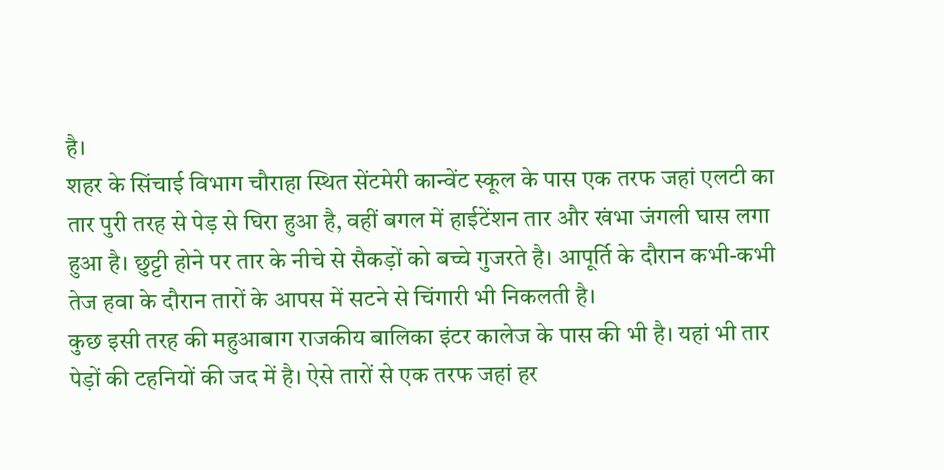है।
शहर के सिंचाई विभाग चौराहा स्थित सेंटमेरी कान्वेंट स्कूल के पास एक तरफ जहां एलटी का तार पुरी तरह से पेड़ से घिरा हुआ है, वहीं बगल में हाईटेंशन तार और खंभा जंगली घास लगा हुआ है। छुट्टी होने पर तार के नीचे से सैकड़ों को बच्चे गुजरते है। आपूर्ति के दौरान कभी-कभी तेज हवा के दौरान तारों के आपस में सटने से चिंगारी भी निकलती है।
कुछ इसी तरह की महुआबाग राजकीय बालिका इंटर कालेज के पास की भी है। यहां भी तार पेड़ों की टहनियों की जद में है। ऐसे तारों से एक तरफ जहां हर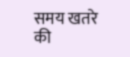समय खतरे की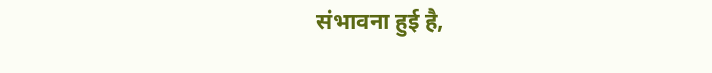संभावना हुई है,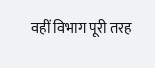वहीं विभाग पूरी तरह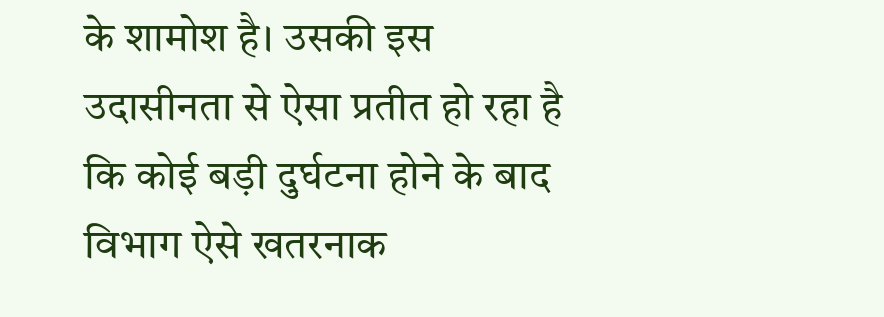के शामोश है। उसकी इस उदासीनता से ऐसा प्रतीत हो रहा है कि कोई बड़ी दुर्घटना होने के बाद विभाग ऐसे खतरनाक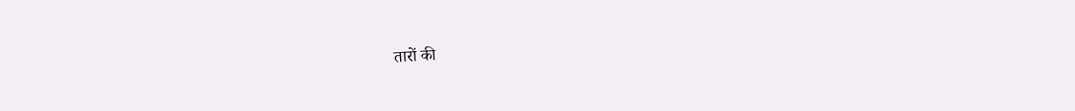तारों की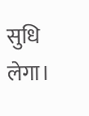सुधि लेगा।